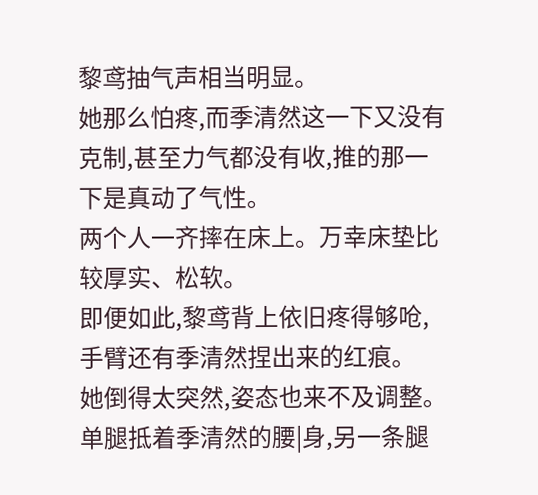黎鸢抽气声相当明显。
她那么怕疼,而季清然这一下又没有克制,甚至力气都没有收,推的那一下是真动了气性。
两个人一齐摔在床上。万幸床垫比较厚实、松软。
即便如此,黎鸢背上依旧疼得够呛,手臂还有季清然捏出来的红痕。
她倒得太突然,姿态也来不及调整。单腿抵着季清然的腰|身,另一条腿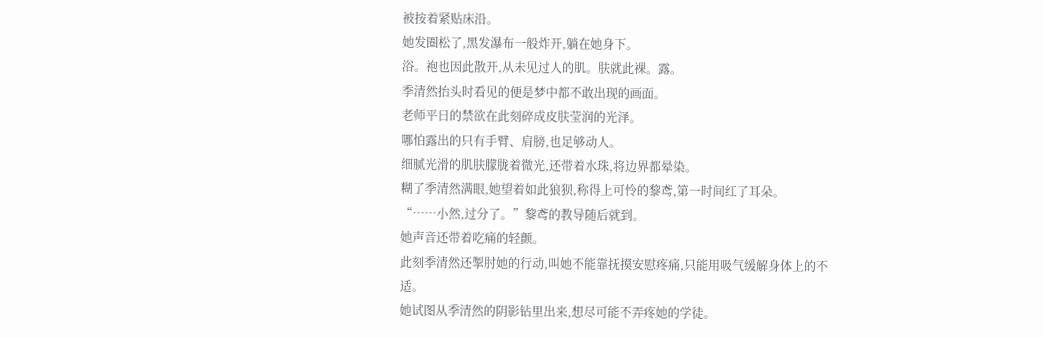被按着紧贴床沿。
她发圈松了,黑发瀑布一般炸开,躺在她身下。
浴。袍也因此散开,从未见过人的肌。肤就此裸。露。
季清然抬头时看见的便是梦中都不敢出现的画面。
老师平日的禁欲在此刻碎成皮肤莹润的光泽。
哪怕露出的只有手臂、肩膀,也足够动人。
细腻光滑的肌肤朦胧着微光,还带着水珠,将边界都晕染。
糊了季清然满眼,她望着如此狼狈,称得上可怜的黎鸢,第一时间红了耳朵。
“……小然,过分了。”黎鸢的教导随后就到。
她声音还带着吃痛的轻颤。
此刻季清然还掣肘她的行动,叫她不能靠抚摸安慰疼痛,只能用吸气缓解身体上的不适。
她试图从季清然的阴影钻里出来,想尽可能不弄疼她的学徒。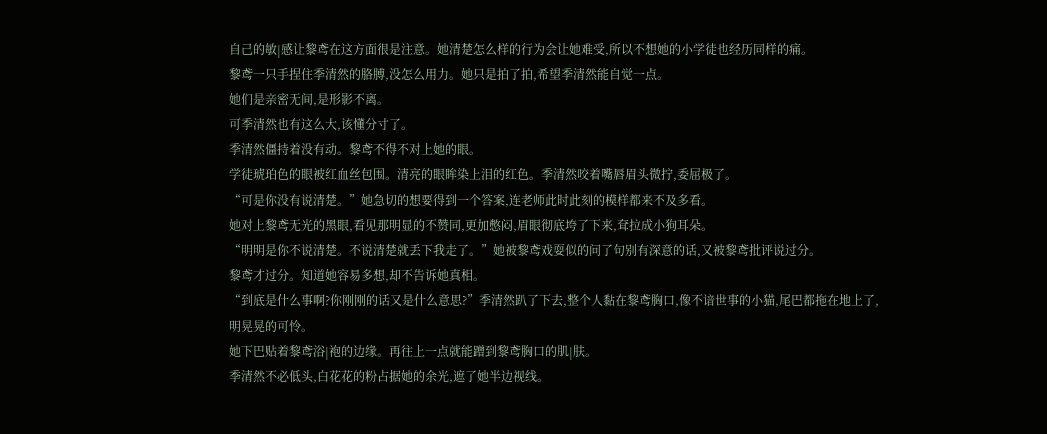自己的敏|感让黎鸢在这方面很是注意。她清楚怎么样的行为会让她难受,所以不想她的小学徒也经历同样的痛。
黎鸢一只手捏住季清然的胳膊,没怎么用力。她只是拍了拍,希望季清然能自觉一点。
她们是亲密无间,是形影不离。
可季清然也有这么大,该懂分寸了。
季清然僵持着没有动。黎鸢不得不对上她的眼。
学徒琥珀色的眼被红血丝包围。清亮的眼眸染上泪的红色。季清然咬着嘴唇眉头微拧,委屈极了。
“可是你没有说清楚。”她急切的想要得到一个答案,连老师此时此刻的模样都来不及多看。
她对上黎鸢无光的黑眼,看见那明显的不赞同,更加憋闷,眉眼彻底垮了下来,耷拉成小狗耳朵。
“明明是你不说清楚。不说清楚就丢下我走了。”她被黎鸢戏耍似的问了句别有深意的话,又被黎鸢批评说过分。
黎鸢才过分。知道她容易多想,却不告诉她真相。
“到底是什么事啊?你刚刚的话又是什么意思?”季清然趴了下去,整个人黏在黎鸢胸口,像不谙世事的小猫,尾巴都拖在地上了,明晃晃的可怜。
她下巴贴着黎鸢浴|袍的边缘。再往上一点就能蹭到黎鸢胸口的肌|肤。
季清然不必低头,白花花的粉占据她的余光,遮了她半边视线。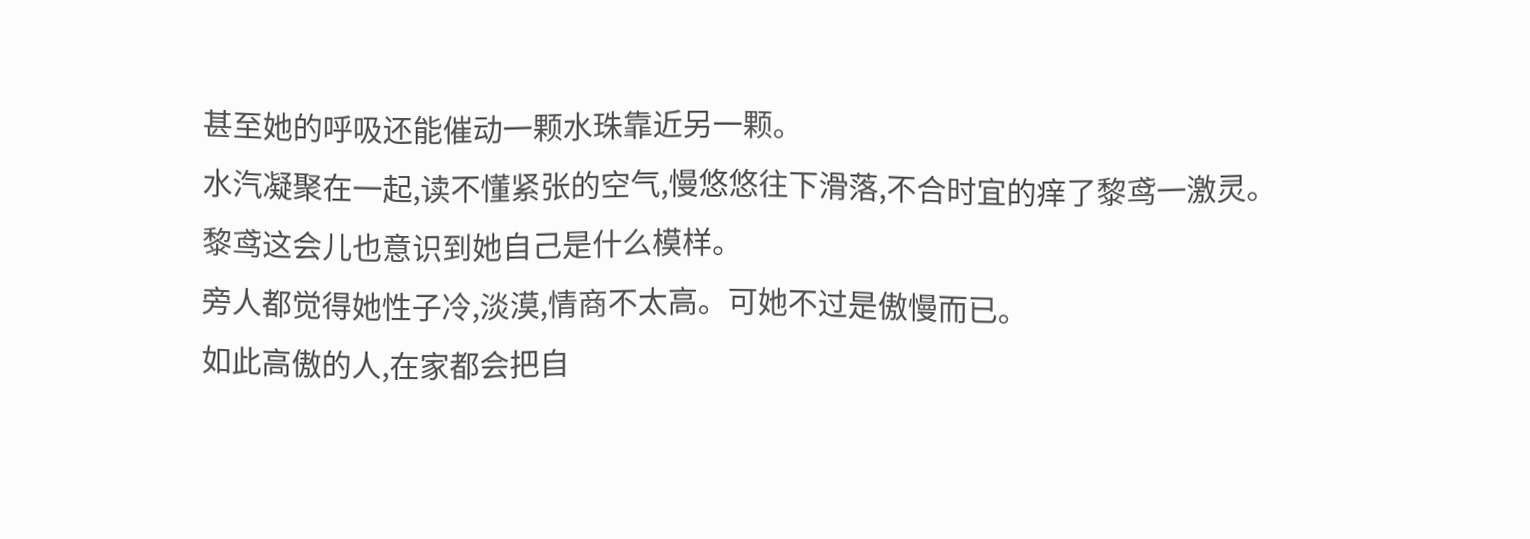甚至她的呼吸还能催动一颗水珠靠近另一颗。
水汽凝聚在一起,读不懂紧张的空气,慢悠悠往下滑落,不合时宜的痒了黎鸢一激灵。
黎鸢这会儿也意识到她自己是什么模样。
旁人都觉得她性子冷,淡漠,情商不太高。可她不过是傲慢而已。
如此高傲的人,在家都会把自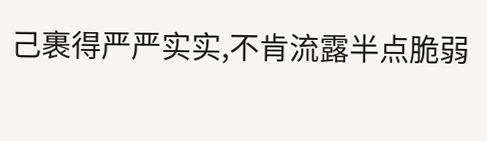己裹得严严实实,不肯流露半点脆弱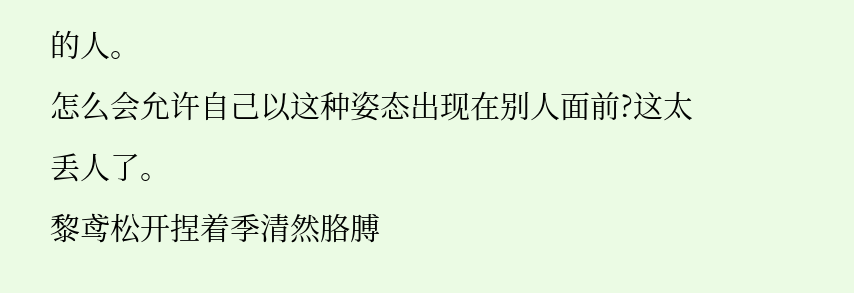的人。
怎么会允许自己以这种姿态出现在别人面前?这太丢人了。
黎鸢松开捏着季清然胳膊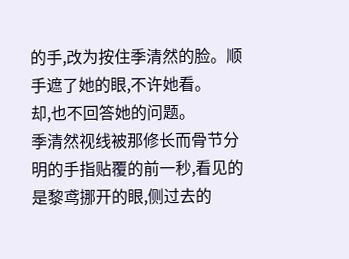的手,改为按住季清然的脸。顺手遮了她的眼,不许她看。
却,也不回答她的问题。
季清然视线被那修长而骨节分明的手指贴覆的前一秒,看见的是黎鸢挪开的眼,侧过去的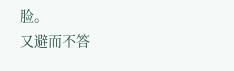脸。
又避而不答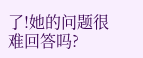了!她的问题很难回答吗?